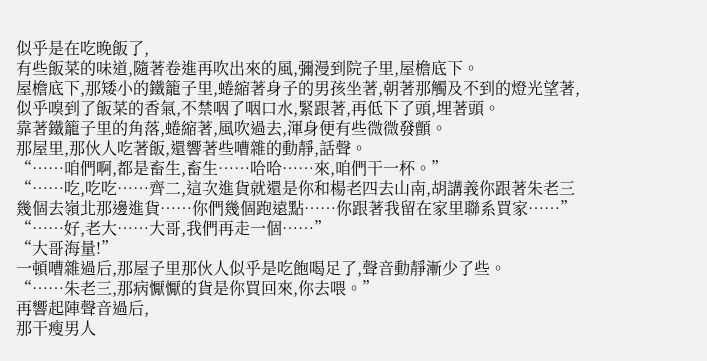似乎是在吃晚飯了,
有些飯菜的味道,隨著卷進再吹出來的風,彌漫到院子里,屋檐底下。
屋檐底下,那矮小的鐵籠子里,蜷縮著身子的男孩坐著,朝著那觸及不到的燈光望著,
似乎嗅到了飯菜的香氣,不禁咽了咽口水,緊跟著,再低下了頭,埋著頭。
靠著鐵籠子里的角落,蜷縮著,風吹過去,渾身便有些微微發顫。
那屋里,那伙人吃著飯,還響著些嘈雜的動靜,話聲。
“……咱們啊,都是畜生,畜生……哈哈……來,咱們干一杯。”
“……吃,吃吃……齊二,這次進貨就還是你和楊老四去山南,胡講義你跟著朱老三幾個去嶺北那邊進貨……你們幾個跑遠點……你跟著我留在家里聯系買家……”
“……好,老大……大哥,我們再走一個……”
“大哥海量!”
一頓嘈雜過后,那屋子里那伙人似乎是吃飽喝足了,聲音動靜漸少了些。
“……朱老三,那病懨懨的貨是你買回來,你去喂。”
再響起陣聲音過后,
那干瘦男人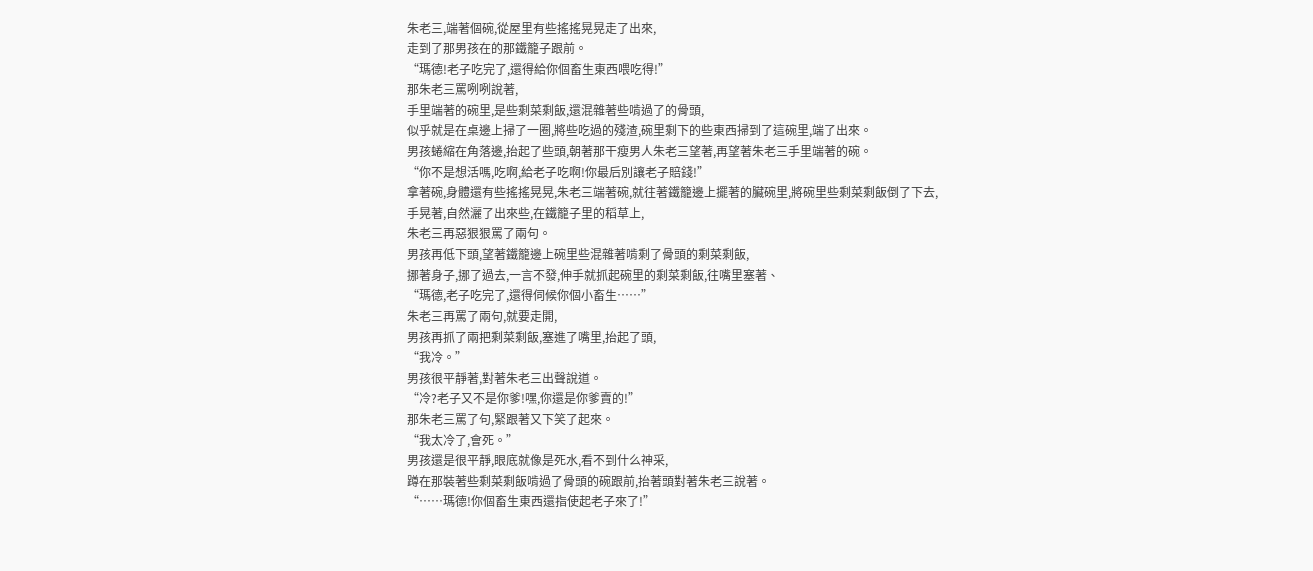朱老三,端著個碗,從屋里有些搖搖晃晃走了出來,
走到了那男孩在的那鐵籠子跟前。
“瑪德!老子吃完了,還得給你個畜生東西喂吃得!”
那朱老三罵咧咧說著,
手里端著的碗里,是些剩菜剩飯,還混雜著些啃過了的骨頭,
似乎就是在桌邊上掃了一圈,將些吃過的殘渣,碗里剩下的些東西掃到了這碗里,端了出來。
男孩蜷縮在角落邊,抬起了些頭,朝著那干瘦男人朱老三望著,再望著朱老三手里端著的碗。
“你不是想活嗎,吃啊,給老子吃啊!你最后別讓老子賠錢!”
拿著碗,身體還有些搖搖晃晃,朱老三端著碗,就往著鐵籠邊上擺著的臟碗里,將碗里些剩菜剩飯倒了下去,
手晃著,自然灑了出來些,在鐵籠子里的稻草上,
朱老三再惡狠狠罵了兩句。
男孩再低下頭,望著鐵籠邊上碗里些混雜著啃剩了骨頭的剩菜剩飯,
挪著身子,挪了過去,一言不發,伸手就抓起碗里的剩菜剩飯,往嘴里塞著、
“瑪德,老子吃完了,還得伺候你個小畜生……”
朱老三再罵了兩句,就要走開,
男孩再抓了兩把剩菜剩飯,塞進了嘴里,抬起了頭,
“我冷。”
男孩很平靜著,對著朱老三出聲說道。
“冷?老子又不是你爹!嘿,你還是你爹賣的!”
那朱老三罵了句,緊跟著又下笑了起來。
“我太冷了,會死。”
男孩還是很平靜,眼底就像是死水,看不到什么神采,
蹲在那裝著些剩菜剩飯啃過了骨頭的碗跟前,抬著頭對著朱老三說著。
“……瑪德!你個畜生東西還指使起老子來了!”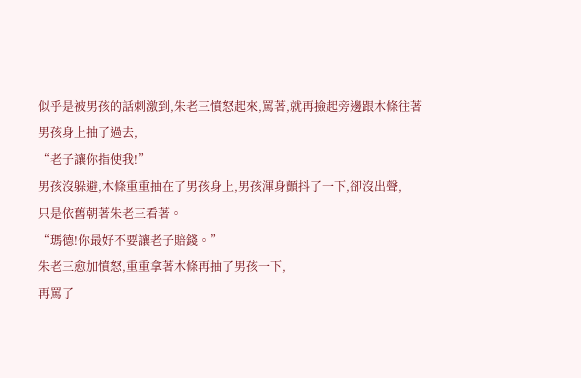似乎是被男孩的話刺激到,朱老三憤怒起來,罵著,就再撿起旁邊跟木條往著男孩身上抽了過去,
“老子讓你指使我!”
男孩沒躲避,木條重重抽在了男孩身上,男孩渾身顫抖了一下,卻沒出聲,
只是依舊朝著朱老三看著。
“瑪德!你最好不要讓老子賠錢。”
朱老三愈加憤怒,重重拿著木條再抽了男孩一下,
再罵了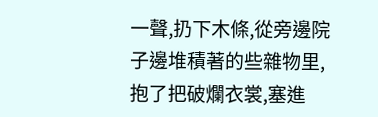一聲,扔下木條,從旁邊院子邊堆積著的些雜物里,抱了把破爛衣裳,塞進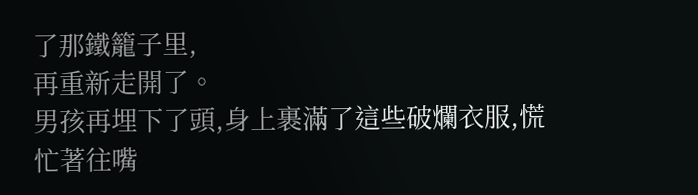了那鐵籠子里,
再重新走開了。
男孩再埋下了頭,身上裹滿了這些破爛衣服,慌忙著往嘴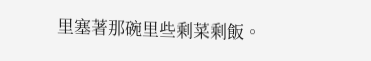里塞著那碗里些剩菜剩飯。